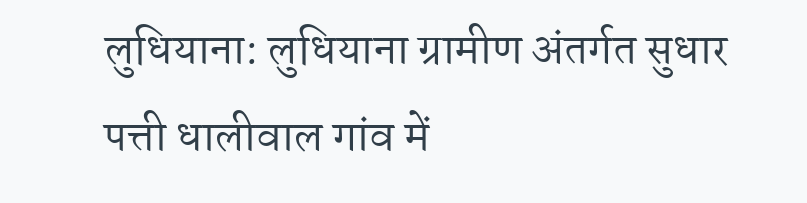लुधियाना: लुधियाना ग्रामीण अंतर्गत सुधार पत्ती धालीवाल गांव में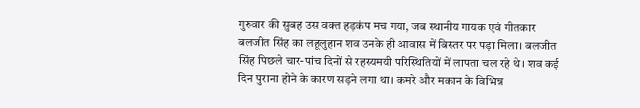गुरुवार की सुबह उस वक्त हड़कंप मच गया, जब स्थानीय गायक एवं गीतकार बलजीत सिंह का लहूलुहान शव उनके ही आवास में बिस्तर पर पड़ा मिला। बलजीत सिंह पिछले चार-पांच दिनों से रहस्यमयी परिस्थितियों में लापता चल रहे थे। शव कई दिन पुराना होने के कारण सड़ने लगा था। कमरे और मकान के विभिन्न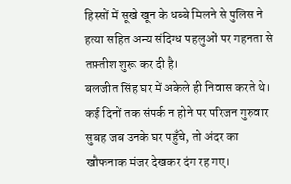हिस्सों में सूखे खून के धब्बे मिलने से पुलिस ने हत्या सहित अन्य संदिग्ध पहलुओं पर गहनता से तफ़्तीश शुरू कर दी है।
बलजीत सिंह घर में अकेले ही निवास करते थे। कई दिनों तक संपर्क न होने पर परिजन गुरुवार सुबह जब उनके घर पहुँचे, तो अंदर का खौफनाक मंजर देखकर दंग रह गए।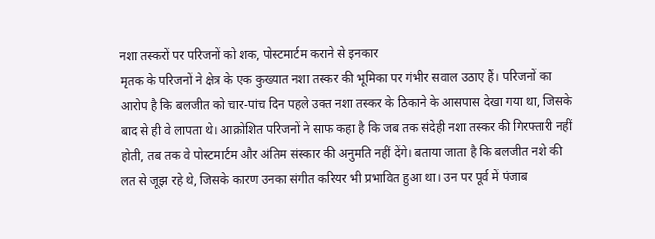नशा तस्करों पर परिजनों को शक, पोस्टमार्टम कराने से इनकार
मृतक के परिजनों ने क्षेत्र के एक कुख्यात नशा तस्कर की भूमिका पर गंभीर सवाल उठाए हैं। परिजनों का आरोप है कि बलजीत को चार-पांच दिन पहले उक्त नशा तस्कर के ठिकाने के आसपास देखा गया था, जिसके बाद से ही वे लापता थे। आक्रोशित परिजनों ने साफ कहा है कि जब तक संदेही नशा तस्कर की गिरफ्तारी नहीं होती, तब तक वे पोस्टमार्टम और अंतिम संस्कार की अनुमति नहीं देंगे। बताया जाता है कि बलजीत नशे की लत से जूझ रहे थे, जिसके कारण उनका संगीत करियर भी प्रभावित हुआ था। उन पर पूर्व में पंजाब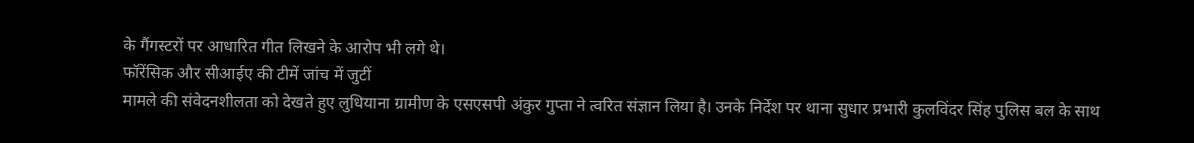के गैंगस्टरों पर आधारित गीत लिखने के आरोप भी लगे थे।
फॉरेंसिक और सीआईए की टीमें जांच में जुटीं
मामले की संवेदनशीलता को देखते हुए लुधियाना ग्रामीण के एसएसपी अंकुर गुप्ता ने त्वरित संज्ञान लिया है। उनके निर्देश पर थाना सुधार प्रभारी कुलविंदर सिंह पुलिस बल के साथ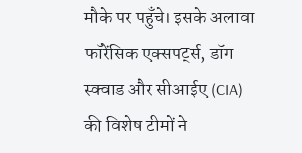मौके पर पहुँचे। इसके अलावा फॉरेंसिक एक्सपर्ट्स, डॉग स्क्वाड और सीआईए (CIA) की विशेष टीमों ने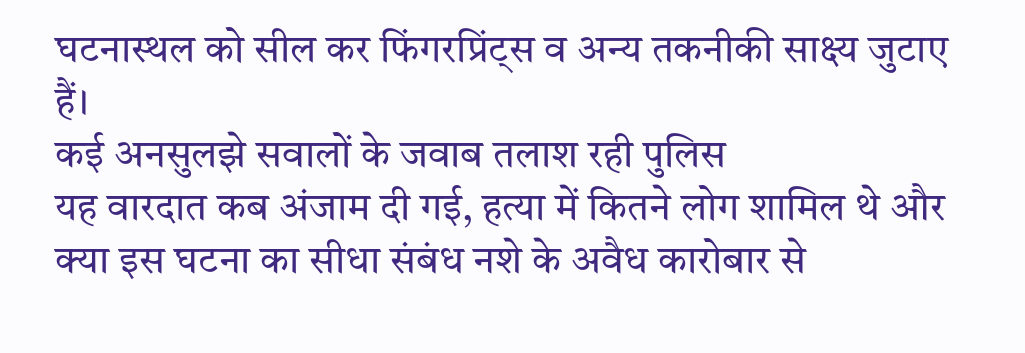घटनास्थल को सील कर फिंगरप्रिंट्स व अन्य तकनीकी साक्ष्य जुटाए हैं।
कई अनसुलझे सवालों के जवाब तलाश रही पुलिस
यह वारदात कब अंजाम दी गई, हत्या में कितने लोग शामिल थे और क्या इस घटना का सीधा संबंध नशे के अवैध कारोबार से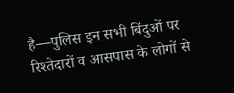है—पुलिस इन सभी बिंदुओं पर रिश्तेदारों व आसपास के लोगों से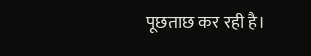पूछताछ कर रही है।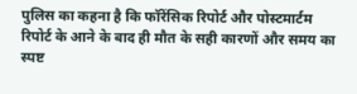पुलिस का कहना है कि फॉरेंसिक रिपोर्ट और पोस्टमार्टम रिपोर्ट के आने के बाद ही मौत के सही कारणों और समय का स्पष्ट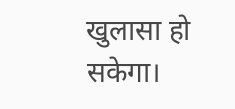खुलासा हो सकेगा।